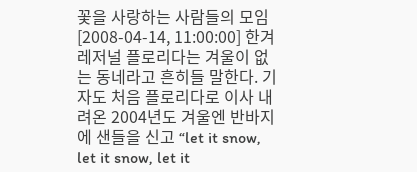꽃을 사랑하는 사람들의 모임 [2008-04-14, 11:00:00] 한겨레저널 플로리다는 겨울이 없는 동네라고 흔히들 말한다. 기자도 처음 플로리다로 이사 내려온 2004년도 겨울엔 반바지에 샌들을 신고 “let it snow, let it snow, let it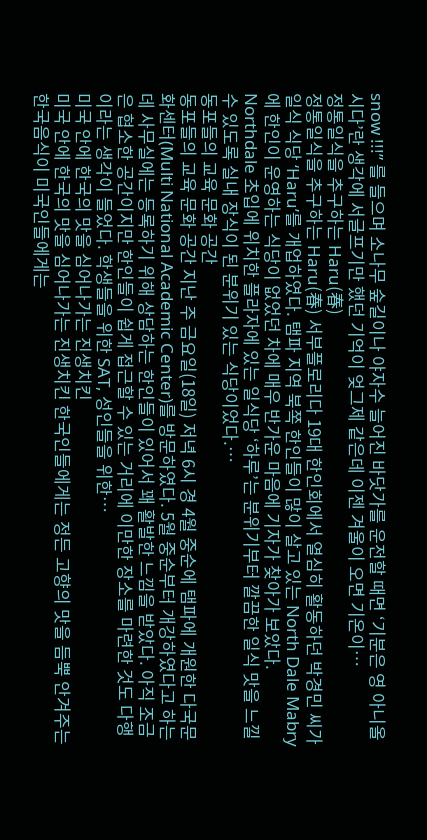snow !!!” 를 들으며 소나무 숲길이나 야자수 늘어진 바닷가를 운전할 때면 ‘기분은 영 아니올시다’란 생각에 서글프기만 했던 기억이 엊그제 같은데 이젠 겨울이 오면 기온이…
정통일식을 추구하는 Haru(春)
정통일식을 추구하는 Haru(春) 서부플로리다 19대 한인회에서 열심히 활동하던 박경민 씨가 일식 식당 ‘Haru’를 개업하였다. 탬파 지역 북쪽 한인들이 많이 살고 있는 North Dale Mabry에 한인이 운영하는 식당이 없었던 차에 매우 반가운 마음에 기자가 찾아가 보았다. Northdale 초입에 위치한 플라자에 있는 일식당 ‘하루’는 분위기부터 깔끔한 일식 맛을 느낄 수 있도록 실내 장식이 된 분위기 있는 식당이었다.…
동포들의 교육 문화 공간
동포들의 교육 문화 공간 지난 주 금요일(18일) 저녁 6시 경 4월 중순에 탬파에 개원한 다국문화센터(Multi National Academic Center)를 방문하였다. 5월 중순부터 개강하였다고 하는데 사무실에는 등록하기 위해 상담하는 한인들이 있어서 꽤 활발한 느낌을 받았다. 아직 조금은 협소한 공간이지만 한인들이 쉽게 접근할 수 있는 거리에 이만한 장소를 마련한 것도 다행이라는 생각이 들었다. 학생들을 위한 SAT, 성인들을 위한…
미국 안에 한국의 맛을 심어나가는 진생치킨
미국 안에 한국의 맛을 심어나가는 진생치킨 한국인들에게는 정든 고향의 맛을 듬뿍 안겨주는 한국음식이 미국인들에게는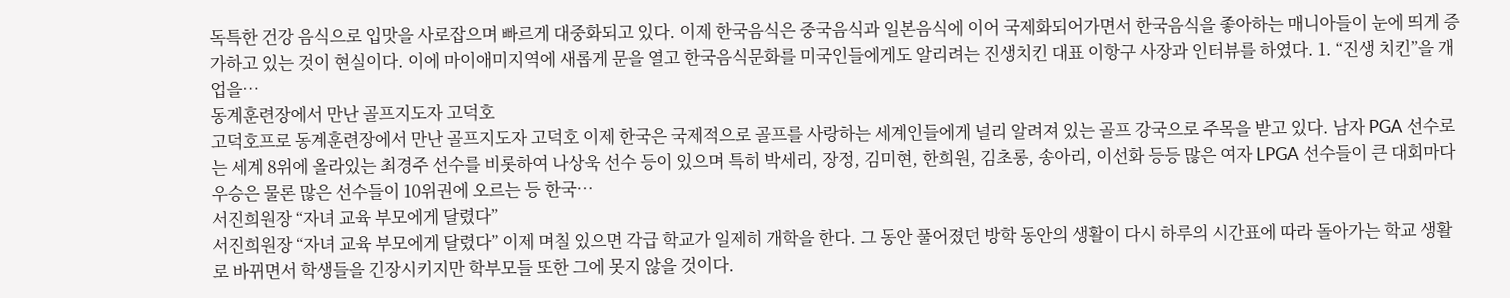독특한 건강 음식으로 입맛을 사로잡으며 빠르게 대중화되고 있다. 이제 한국음식은 중국음식과 일본음식에 이어 국제화되어가면서 한국음식을 좋아하는 매니아들이 눈에 띄게 증가하고 있는 것이 현실이다. 이에 마이애미지역에 새롭게 문을 열고 한국음식문화를 미국인들에게도 알리려는 진생치킨 대표 이항구 사장과 인터뷰를 하였다. 1. “진생 치킨”을 개업을…
동계훈련장에서 만난 골프지도자 고덕호
고덕호프로 동계훈련장에서 만난 골프지도자 고덕호 이제 한국은 국제적으로 골프를 사랑하는 세계인들에게 널리 알려져 있는 골프 강국으로 주목을 받고 있다. 남자 PGA 선수로는 세계 8위에 올라있는 최경주 선수를 비롯하여 나상욱 선수 등이 있으며 특히 박세리, 장정, 김미현, 한희원, 김초롱, 송아리, 이선화 등등 많은 여자 LPGA 선수들이 큰 대회마다 우승은 물론 많은 선수들이 10위권에 오르는 등 한국…
서진희원장 “자녀 교육 부모에게 달렸다”
서진희원장 “자녀 교육 부모에게 달렸다” 이제 며칠 있으면 각급 학교가 일제히 개학을 한다. 그 동안 풀어졌던 방학 동안의 생활이 다시 하루의 시간표에 따라 돌아가는 학교 생활로 바뀌면서 학생들을 긴장시키지만 학부모들 또한 그에 못지 않을 것이다.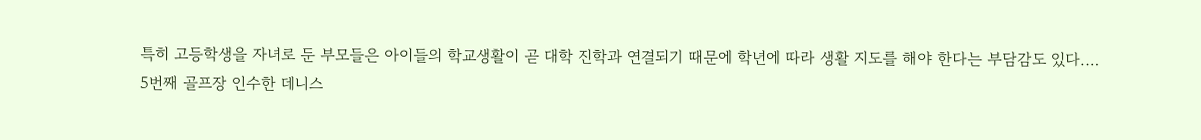특히 고등학생을 자녀로 둔 부모들은 아이들의 학교생활이 곧 대학 진학과 연결되기 때문에 학년에 따라 생활 지도를 해야 한다는 부담감도 있다.…
5번째 골프장 인수한 데니스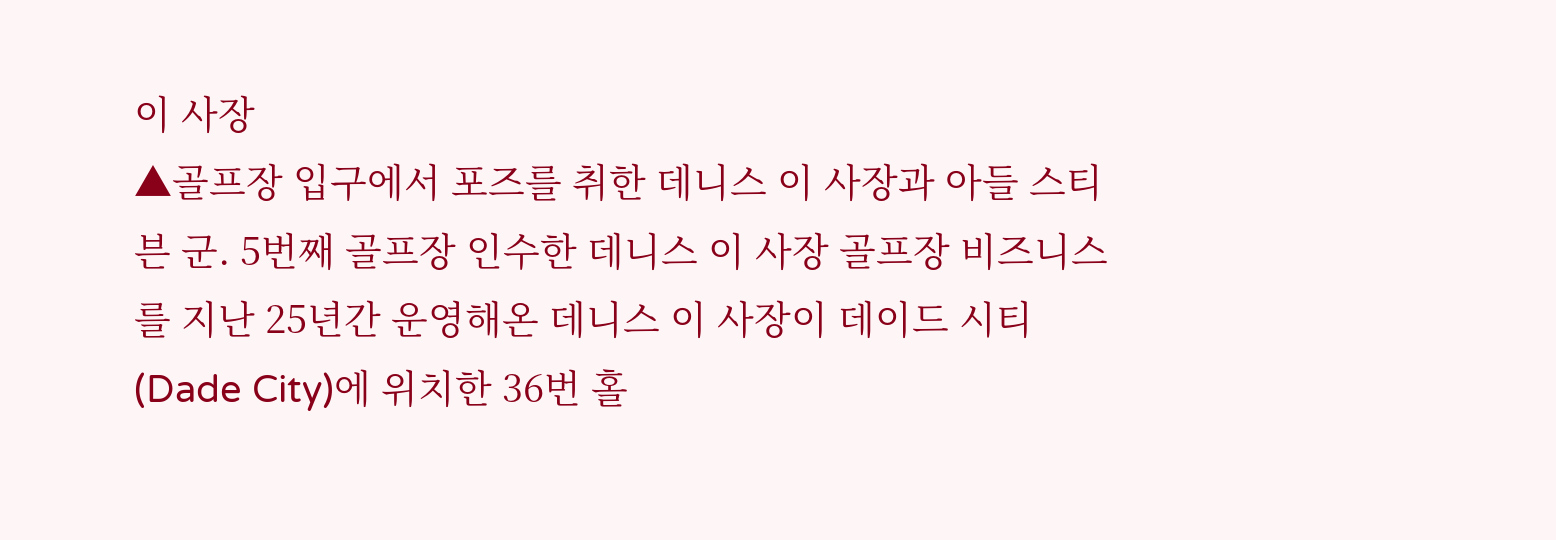이 사장
▲골프장 입구에서 포즈를 취한 데니스 이 사장과 아들 스티븐 군. 5번째 골프장 인수한 데니스 이 사장 골프장 비즈니스를 지난 25년간 운영해온 데니스 이 사장이 데이드 시티(Dade City)에 위치한 36번 홀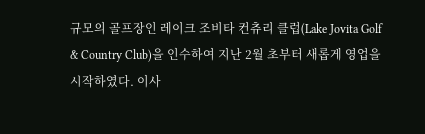규모의 골프장인 레이크 조비타 컨츄리 클럽(Lake Jovita Golf & Country Club)을 인수하여 지난 2월 초부터 새롭게 영업을 시작하였다. 이사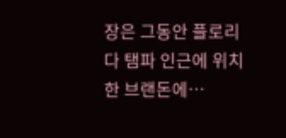장은 그동안 플로리다 탬파 인근에 위치한 브랜돈에…